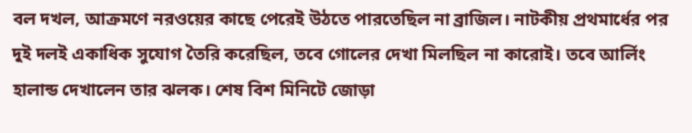বল দখল, আক্রমণে নরওয়ের কাছে পেরেই উঠতে পারতেছিল না ব্রাজিল। নাটকীয় প্রথমার্ধের পর দুই দলই একাধিক সুযোগ তৈরি করেছিল, তবে গোলের দেখা মিলছিল না কারোই। তবে আর্লিং হালান্ড দেখালেন তার ঝলক। শেষ বিশ মিনিটে জোড়া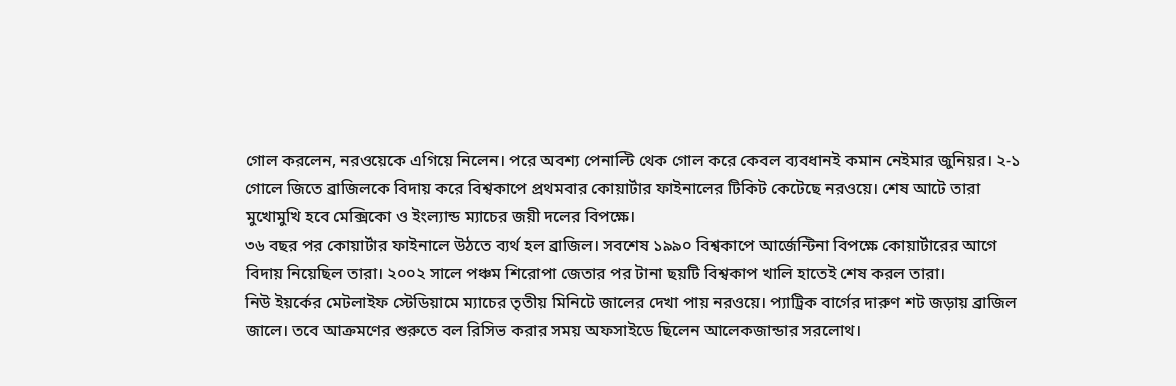গোল করলেন, নরওয়েকে এগিয়ে নিলেন। পরে অবশ্য পেনাল্টি থেক গোল করে কেবল ব্যবধানই কমান নেইমার জুনিয়র। ২-১ গোলে জিতে ব্রাজিলকে বিদায় করে বিশ্বকাপে প্রথমবার কোয়ার্টার ফাইনালের টিকিট কেটেছে নরওয়ে। শেষ আটে তারা মুখোমুখি হবে মেক্সিকো ও ইংল্যান্ড ম্যাচের জয়ী দলের বিপক্ষে।
৩৬ বছর পর কোয়ার্টার ফাইনালে উঠতে ব্যর্থ হল ব্রাজিল। সবশেষ ১৯৯০ বিশ্বকাপে আর্জেন্টিনা বিপক্ষে কোয়ার্টারের আগে বিদায় নিয়েছিল তারা। ২০০২ সালে পঞ্চম শিরোপা জেতার পর টানা ছয়টি বিশ্বকাপ খালি হাতেই শেষ করল তারা।
নিউ ইয়র্কের মেটলাইফ স্টেডিয়ামে ম্যাচের তৃতীয় মিনিটে জালের দেখা পায় নরওয়ে। প্যাট্রিক বার্গের দারুণ শট জড়ায় ব্রাজিল জালে। তবে আক্রমণের শুরুতে বল রিসিভ করার সময় অফসাইডে ছিলেন আলেকজান্ডার সরলোথ।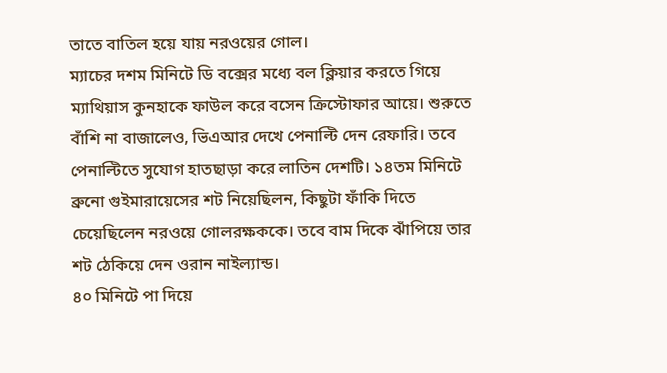তাতে বাতিল হয়ে যায় নরওয়ের গোল।
ম্যাচের দশম মিনিটে ডি বক্সের মধ্যে বল ক্লিয়ার করতে গিয়ে ম্যাথিয়াস কুনহাকে ফাউল করে বসেন ক্রিস্টোফার আয়ে। শুরুতে বাঁশি না বাজালেও, ভিএআর দেখে পেনাল্টি দেন রেফারি। তবে পেনাল্টিতে সুযোগ হাতছাড়া করে লাতিন দেশটি। ১৪তম মিনিটে ব্রুনো গুইমারায়েসের শট নিয়েছিলন, কিছুটা ফাঁকি দিতে চেয়েছিলেন নরওয়ে গোলরক্ষককে। তবে বাম দিকে ঝাঁপিয়ে তার শট ঠেকিয়ে দেন ওরান নাইল্যান্ড।
৪০ মিনিটে পা দিয়ে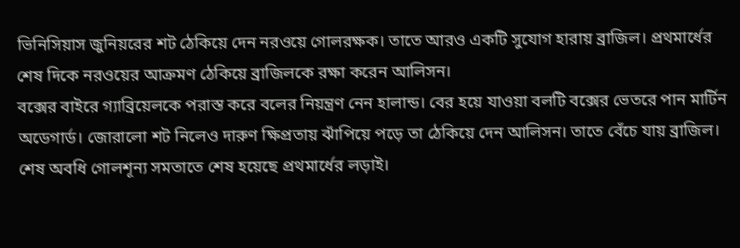ভিনিসিয়াস জুনিয়রের শট ঠেকিয়ে দেন নরওয়ে গোলরক্ষক। তাতে আরও একটি সুযোগ হারায় ব্রাজিল। প্রথমার্ধের শেষ দিকে নরওয়ের আক্রমণ ঠেকিয়ে ব্রাজিলকে রক্ষা করেন আলিসন।
বক্সের বাইরে গ্যাব্রিয়েলকে পরাস্ত করে বলের নিয়ন্ত্রণ নেন হালান্ড। বের হয়ে যাওয়া বলটি বক্সের ভেতরে পান মার্টিন অডেগার্ড। জোরালো শট নিলেও দারুণ ক্ষিপ্রতায় ঝাঁপিয়ে পড়ে তা ঠেকিয়ে দেন আলিসন। তাতে বেঁচে যায় ব্রাজিল। শেষ অবধি গোলশূন্য সমতাতে শেষ হয়েছে প্রথমার্ধের লড়াই।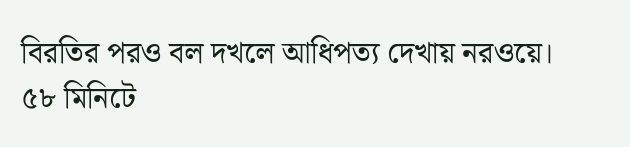বিরতির পরও বল দখলে আধিপত্য দেখায় নরওয়ে। ৫৮ মিনিটে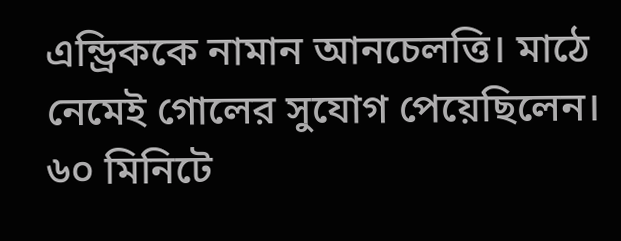এন্ড্রিককে নামান আনচেলত্তি। মাঠে নেমেই গোলের সুযোগ পেয়েছিলেন। ৬০ মিনিটে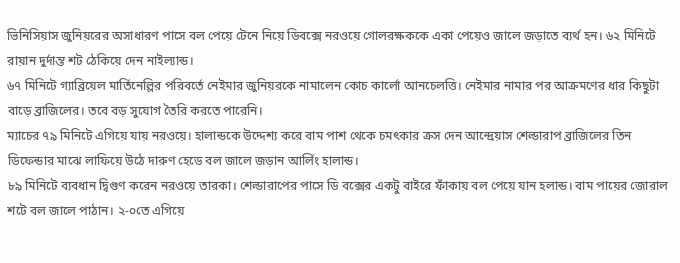ভিনিসিয়াস জুনিয়রের অসাধারণ পাসে বল পেয়ে টেনে নিয়ে ডিবক্সে নরওয়ে গোলরক্ষককে একা পেয়েও জালে জড়াতে ব্যর্থ হন। ৬২ মিনিটে রায়ান দুর্দান্ত শট ঠেকিয়ে দেন নাইল্যান্ড।
৬৭ মিনিটে গ্যাব্রিয়েল মার্তিনেল্লির পরিবর্তে নেইমার জুনিয়রকে নামালেন কোচ কার্লো আনচেলত্তি। নেইমার নামার পর আক্রমণের ধার কিছুটা বাড়ে ব্রাজিলের। তবে বড় সুযোগ তৈরি করতে পারেনি।
ম্যাচের ৭৯ মিনিটে এগিয়ে যায় নরওয়ে। হালান্ডকে উদ্দেশ্য করে বাম পাশ থেকে চমৎকার ক্রস দেন আন্দ্রেয়াস শেল্ডারাপ ব্রাজিলের তিন ডিফেন্ডার মাঝে লাফিয়ে উঠে দারুণ হেডে বল জালে জড়ান আর্লিং হালান্ড।
৮৯ মিনিটে ব্যবধান দ্বিগুণ করেন নরওয়ে তারকা। শেল্ডারাপের পাসে ডি বক্সের একটু বাইরে ফাঁকায় বল পেয়ে যান হলান্ড। বাম পায়ের জোরাল শটে বল জালে পাঠান। ২-০তে এগিয়ে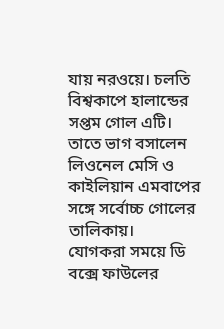যায় নরওয়ে। চলতি বিশ্বকাপে হালান্ডের সপ্তম গোল এটি। তাতে ভাগ বসালেন লিওনেল মেসি ও কাইলিয়ান এমবাপের সঙ্গে সর্বোচ্চ গোলের তালিকায়।
যোগকরা সময়ে ডি বক্সে ফাউলের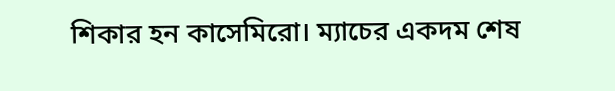শিকার হন কাসেমিরো। ম্যাচের একদম শেষ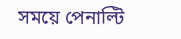সময়ে পেনাল্টি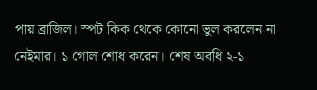পায় ব্রাজিল। স্পট কিক থেকে কোনো ভুল করলেন না নেইমার। ১ গোল শোধ করেন। শেষ অবধি ২-১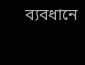ব্যবধানে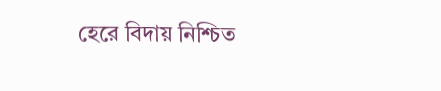হেরে বিদায় নিশ্চিত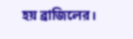হয় ব্রাজিলের।